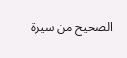الصحيح من سيرة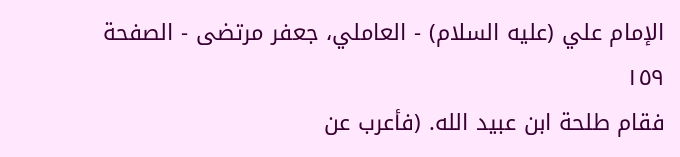الإمام علي (عليه السلام) - العاملي، جعفر مرتضى - الصفحة ١٥٩
فقام طلحة ابن عبيد الله. (فأعرب عن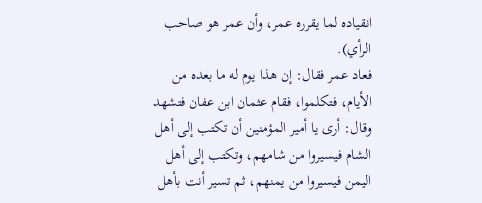انقياده لما يقرره عمر، وأن عمر هو صاحب الرأي).
فعاد عمر فقال: إن هذا يوم له ما بعده من الأيام، فتكلموا، فقام عثمان ابن عفان فتشهد وقال: أرى يا أمير المؤمنين أن تكتب إلى أهل الشام فيسيروا من شامهم، وتكتب إلى أهل اليمن فيسيروا من يمنهم، ثم تسير أنت بأهل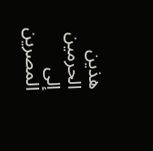هذين الحرمين إلى المصرين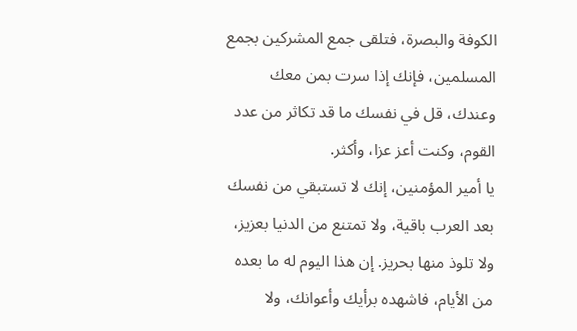الكوفة والبصرة، فتلقى جمع المشركين بجمع المسلمين، فإنك إذا سرت بمن معك وعندك، قل في نفسك ما قد تكاثر من عدد القوم، وكنت أعز عزا، وأكثر.
يا أمير المؤمنين، إنك لا تستبقي من نفسك بعد العرب باقية، ولا تمتنع من الدنيا بعزيز، ولا تلوذ منها بحريز. إن هذا اليوم له ما بعده من الأيام، فاشهده برأيك وأعوانك، ولا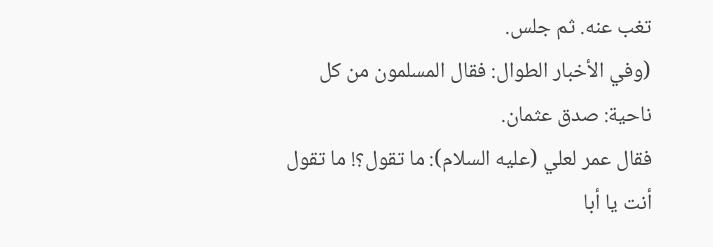تغب عنه. ثم جلس.
(وفي الأخبار الطوال: فقال المسلمون من كل ناحية: صدق عثمان.
فقال عمر لعلي (عليه السلام): ما تقول؟! ما تقول أنت يا أبا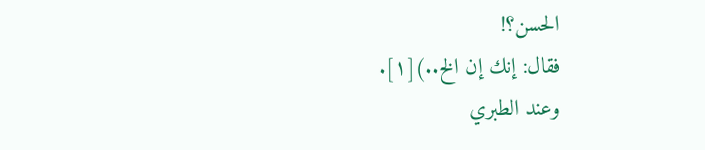الحسن؟!
فقال: إنك إن الخ..)[١].
وعند الطبري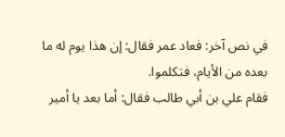في نص آخر: فعاد عمر فقال: إن هذا يوم له ما بعده من الأيام، فتكلموا.
فقام علي بن أبي طالب فقال: أما بعد يا أمير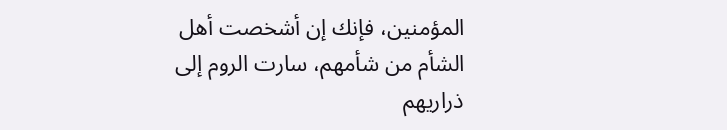المؤمنين، فإنك إن أشخصت أهل الشأم من شأمهم، سارت الروم إلى ذراريهم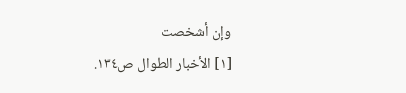وإن أشخصت
[١] الأخبار الطوال ص١٣٤.